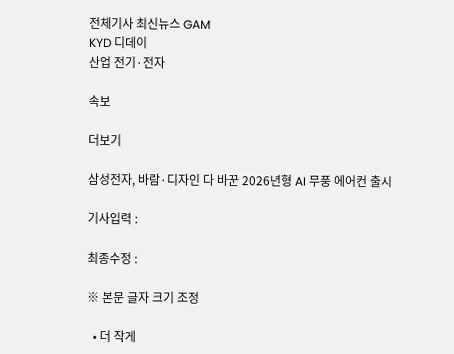전체기사 최신뉴스 GAM
KYD 디데이
산업 전기·전자

속보

더보기

삼성전자, 바람·디자인 다 바꾼 2026년형 AI 무풍 에어컨 출시

기사입력 :

최종수정 :

※ 본문 글자 크기 조정

  • 더 작게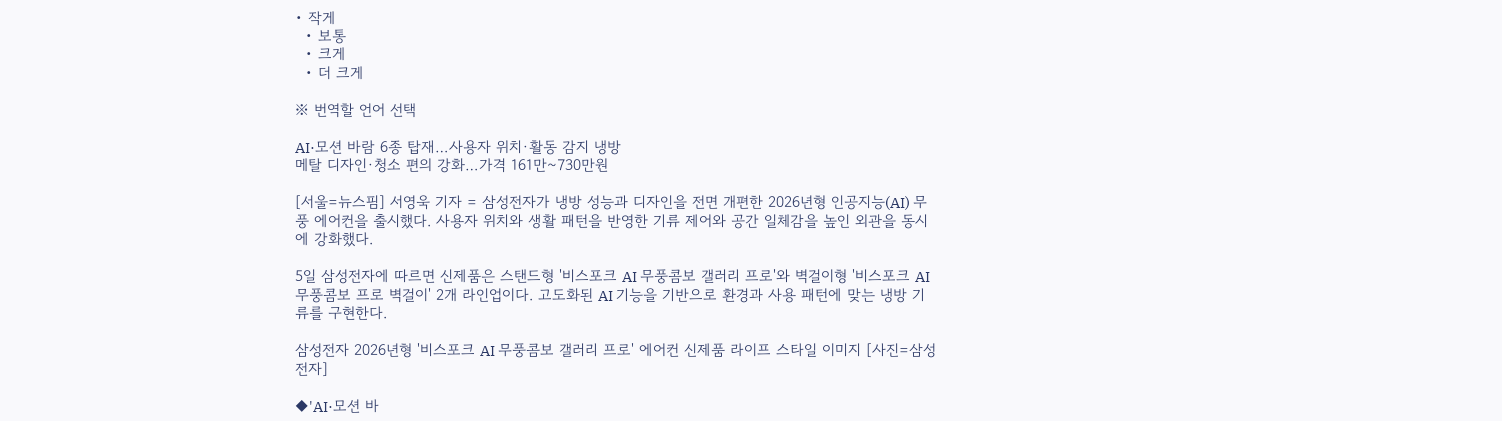• 작게
  • 보통
  • 크게
  • 더 크게

※ 번역할 언어 선택

AI·모션 바람 6종 탑재…사용자 위치·활동 감지 냉방
메탈 디자인·청소 편의 강화…가격 161만~730만원

[서울=뉴스핌] 서영욱 기자 = 삼성전자가 냉방 성능과 디자인을 전면 개편한 2026년형 인공지능(AI) 무풍 에어컨을 출시했다. 사용자 위치와 생활 패턴을 반영한 기류 제어와 공간 일체감을 높인 외관을 동시에 강화했다.

5일 삼성전자에 따르면 신제품은 스탠드형 '비스포크 AI 무풍콤보 갤러리 프로'와 벽걸이형 '비스포크 AI 무풍콤보 프로 벽걸이' 2개 라인업이다. 고도화된 AI 기능을 기반으로 환경과 사용 패턴에 맞는 냉방 기류를 구현한다.

삼성전자 2026년형 '비스포크 AI 무풍콤보 갤러리 프로' 에어컨 신제품 라이프 스타일 이미지 [사진=삼성전자]

◆'AI·모션 바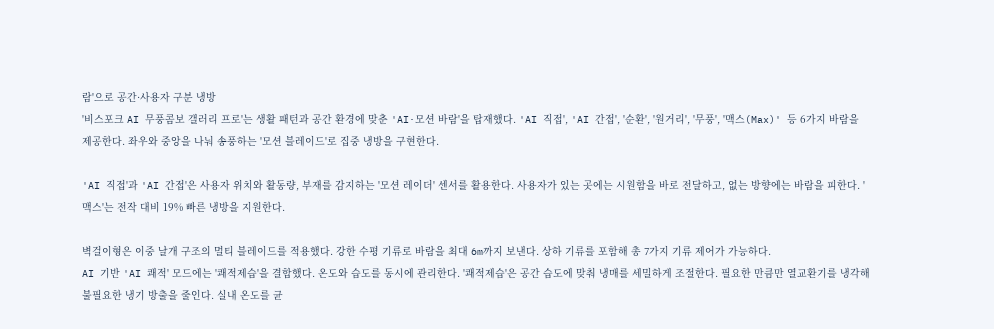람'으로 공간·사용자 구분 냉방
'비스포크 AI 무풍콤보 갤러리 프로'는 생활 패턴과 공간 환경에 맞춘 'AI·모션 바람'을 탑재했다. 'AI 직접', 'AI 간접', '순환', '원거리', '무풍', '맥스(Max)' 등 6가지 바람을 제공한다. 좌우와 중앙을 나눠 송풍하는 '모션 블레이드'로 집중 냉방을 구현한다.

'AI 직접'과 'AI 간접'은 사용자 위치와 활동량, 부재를 감지하는 '모션 레이더' 센서를 활용한다. 사용자가 있는 곳에는 시원함을 바로 전달하고, 없는 방향에는 바람을 피한다. '맥스'는 전작 대비 19% 빠른 냉방을 지원한다.

벽걸이형은 이중 날개 구조의 멀티 블레이드를 적용했다. 강한 수평 기류로 바람을 최대 6m까지 보낸다. 상하 기류를 포함해 총 7가지 기류 제어가 가능하다.
AI 기반 'AI 쾌적' 모드에는 '쾌적제습'을 결합했다. 온도와 습도를 동시에 관리한다. '쾌적제습'은 공간 습도에 맞춰 냉매를 세밀하게 조절한다. 필요한 만큼만 열교환기를 냉각해 불필요한 냉기 방출을 줄인다. 실내 온도를 균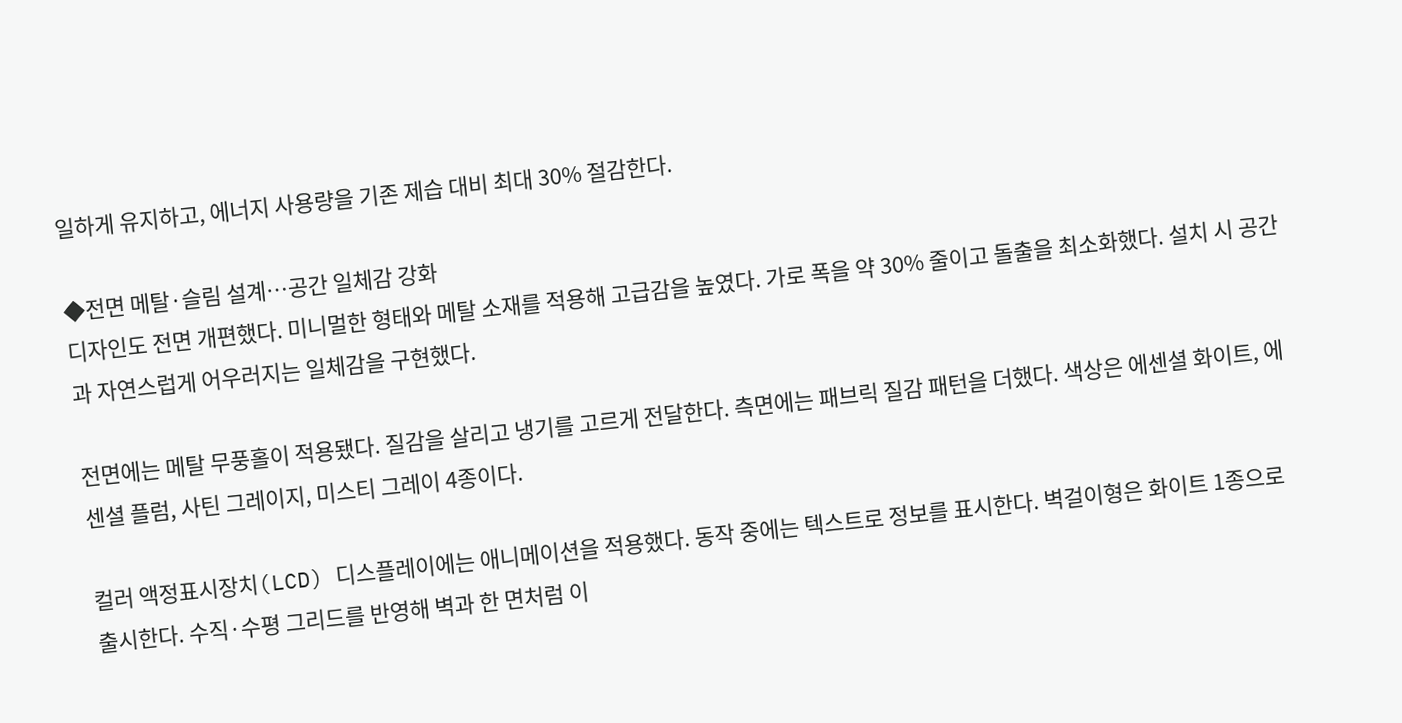일하게 유지하고, 에너지 사용량을 기존 제습 대비 최대 30% 절감한다.

◆전면 메탈·슬림 설계…공간 일체감 강화
디자인도 전면 개편했다. 미니멀한 형태와 메탈 소재를 적용해 고급감을 높였다. 가로 폭을 약 30% 줄이고 돌출을 최소화했다. 설치 시 공간과 자연스럽게 어우러지는 일체감을 구현했다.

전면에는 메탈 무풍홀이 적용됐다. 질감을 살리고 냉기를 고르게 전달한다. 측면에는 패브릭 질감 패턴을 더했다. 색상은 에센셜 화이트, 에센셜 플럼, 사틴 그레이지, 미스티 그레이 4종이다.

컬러 액정표시장치(LCD) 디스플레이에는 애니메이션을 적용했다. 동작 중에는 텍스트로 정보를 표시한다. 벽걸이형은 화이트 1종으로 출시한다. 수직·수평 그리드를 반영해 벽과 한 면처럼 이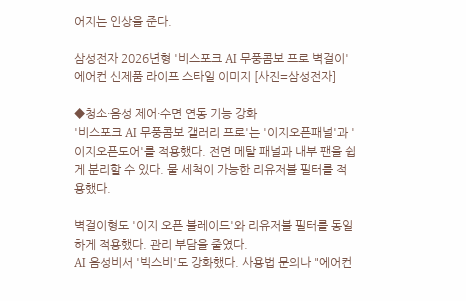어지는 인상을 준다.

삼성전자 2026년형 '비스포크 AI 무풍콤보 프로 벽걸이' 에어컨 신제품 라이프 스타일 이미지 [사진=삼성전자]

◆청소·음성 제어·수면 연동 기능 강화
'비스포크 AI 무풍콤보 갤러리 프로'는 '이지오픈패널'과 '이지오픈도어'를 적용했다. 전면 메탈 패널과 내부 팬을 쉽게 분리할 수 있다. 물 세척이 가능한 리유저블 필터를 적용했다.

벽걸이형도 '이지 오픈 블레이드'와 리유저블 필터를 동일하게 적용했다. 관리 부담을 줄였다.
AI 음성비서 '빅스비'도 강화했다. 사용법 문의나 "에어컨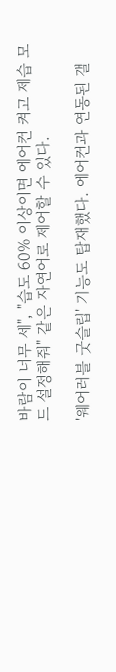바람이 너무 세", "습도 60% 이상이면 에어컨 켜고 제습 모드 설정해줘" 같은 자연어로 제어할 수 있다.

'웨어러블 굿슬립' 기능도 탑재했다. 에어컨과 연동된 갤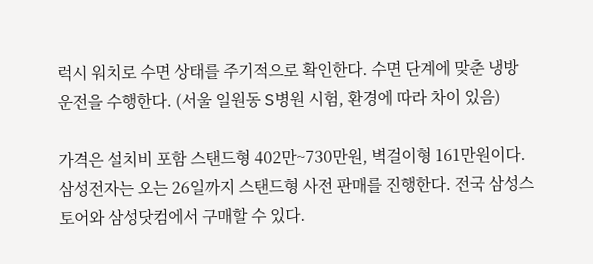럭시 워치로 수면 상태를 주기적으로 확인한다. 수면 단계에 맞춘 냉방 운전을 수행한다. (서울 일원동 S병원 시험, 환경에 따라 차이 있음)

가격은 설치비 포함 스탠드형 402만~730만원, 벽걸이형 161만원이다. 삼성전자는 오는 26일까지 스탠드형 사전 판매를 진행한다. 전국 삼성스토어와 삼성닷컴에서 구매할 수 있다.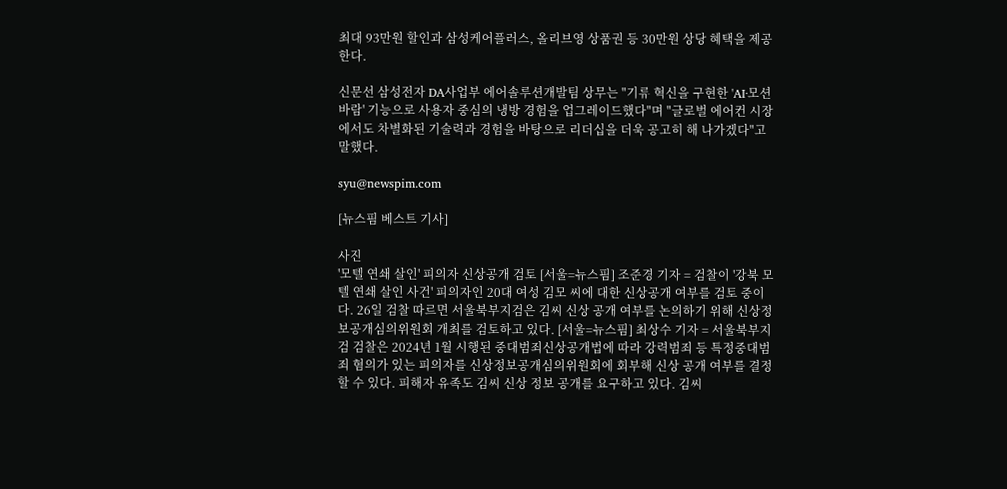최대 93만원 할인과 삼성케어플러스, 올리브영 상품권 등 30만원 상당 혜택을 제공한다.

신문선 삼성전자 DA사업부 에어솔루션개발팀 상무는 "기류 혁신을 구현한 'AI·모션 바람' 기능으로 사용자 중심의 냉방 경험을 업그레이드했다"며 "글로벌 에어컨 시장에서도 차별화된 기술력과 경험을 바탕으로 리더십을 더욱 공고히 해 나가겠다"고 말했다.

syu@newspim.com

[뉴스핌 베스트 기사]

사진
'모텔 연쇄 살인' 피의자 신상공개 검토 [서울=뉴스핌] 조준경 기자 = 검찰이 '강북 모텔 연쇄 살인 사건' 피의자인 20대 여성 김모 씨에 대한 신상공개 여부를 검토 중이다. 26일 검찰 따르면 서울북부지검은 김씨 신상 공개 여부를 논의하기 위해 신상정보공개심의위원회 개최를 검토하고 있다. [서울=뉴스핌] 최상수 기자 = 서울북부지검 검찰은 2024년 1월 시행된 중대범죄신상공개법에 따라 강력범죄 등 특정중대범죄 혐의가 있는 피의자를 신상정보공개심의위원회에 회부해 신상 공개 여부를 결정할 수 있다. 피해자 유족도 김씨 신상 정보 공개를 요구하고 있다. 김씨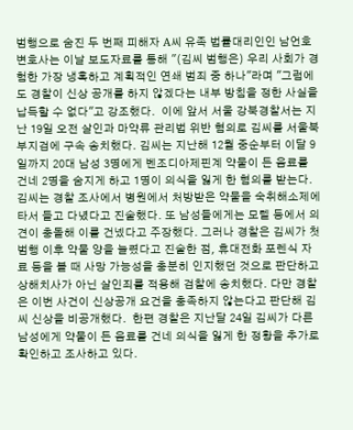범행으로 숨진 두 번째 피해자 A씨 유족 법률대리인인 남언호 변호사는 이날 보도자료를 통해 "(김씨 범행은) 우리 사회가 경험한 가장 냉혹하고 계획적인 연쇄 범죄 중 하나"라며 "그럼에도 경찰이 신상 공개를 하지 않겠다는 내부 방침을 정한 사실을 납득할 수 없다"고 강조했다.  이에 앞서 서울 강북경찰서는 지난 19일 오전 살인과 마약류 관리법 위반 혐의로 김씨를 서울북부지검에 구속 송치했다. 김씨는 지난해 12월 중순부터 이달 9일까지 20대 남성 3명에게 벤조디아제핀계 약물이 든 음료를 건네 2명을 숨지게 하고 1명이 의식을 잃게 한 혐의를 받는다. 김씨는 경찰 조사에서 병원에서 처방받은 약물을 숙취해소제에 타서 들고 다녔다고 진술했다. 또 남성들에게는 모텔 등에서 의견이 충돌해 이를 건넸다고 주장했다. 그러나 경찰은 김씨가 첫 범행 이후 약물 양을 늘렸다고 진술한 점, 휴대전화 포렌식 자료 등을 볼 때 사망 가능성을 충분히 인지했던 것으로 판단하고 상해치사가 아닌 살인죄를 적용해 검찰에 송치했다. 다만 경찰은 이번 사건이 신상공개 요건을 충족하지 않는다고 판단해 김씨 신상을 비공개했다.  한편 경찰은 지난달 24일 김씨가 다른 남성에게 약물이 든 음료를 건네 의식을 잃게 한 정황을 추가로 확인하고 조사하고 있다.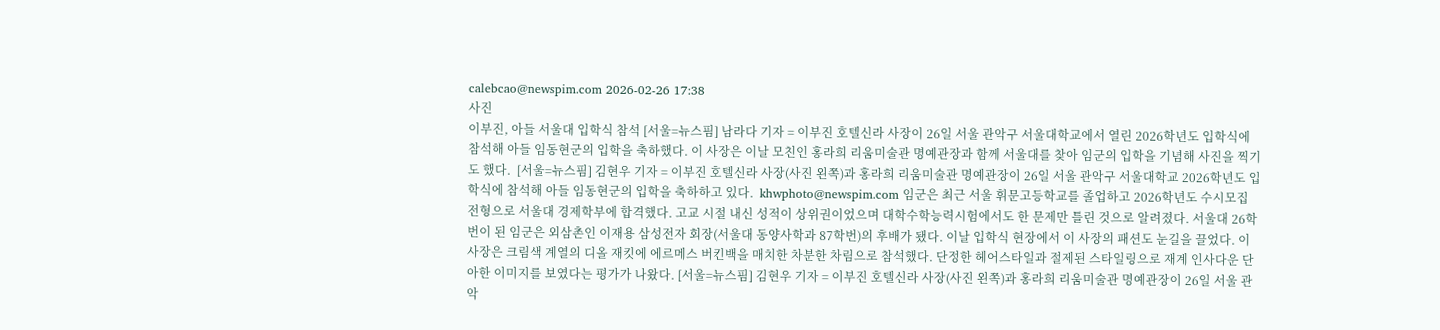calebcao@newspim.com 2026-02-26 17:38
사진
이부진, 아들 서울대 입학식 참석 [서울=뉴스핌] 남라다 기자 = 이부진 호텔신라 사장이 26일 서울 관악구 서울대학교에서 열린 2026학년도 입학식에 참석해 아들 임동현군의 입학을 축하했다. 이 사장은 이날 모친인 홍라희 리움미술관 명예관장과 함께 서울대를 찾아 임군의 입학을 기념해 사진을 찍기도 했다.  [서울=뉴스핌] 김현우 기자 = 이부진 호텔신라 사장(사진 왼쪽)과 홍라희 리움미술관 명예관장이 26일 서울 관악구 서울대학교 2026학년도 입학식에 참석해 아들 임동현군의 입학을 축하하고 있다.  khwphoto@newspim.com 임군은 최근 서울 휘문고등학교를 졸업하고 2026학년도 수시모집 전형으로 서울대 경제학부에 합격했다. 고교 시절 내신 성적이 상위권이었으며 대학수학능력시험에서도 한 문제만 틀린 것으로 알려졌다. 서울대 26학번이 된 임군은 외삼촌인 이재용 삼성전자 회장(서울대 동양사학과 87학번)의 후배가 됐다. 이날 입학식 현장에서 이 사장의 패션도 눈길을 끌었다. 이 사장은 크림색 계열의 디올 재킷에 에르메스 버킨백을 매치한 차분한 차림으로 참석했다. 단정한 헤어스타일과 절제된 스타일링으로 재계 인사다운 단아한 이미지를 보였다는 평가가 나왔다. [서울=뉴스핌] 김현우 기자 = 이부진 호텔신라 사장(사진 왼쪽)과 홍라희 리움미술관 명예관장이 26일 서울 관악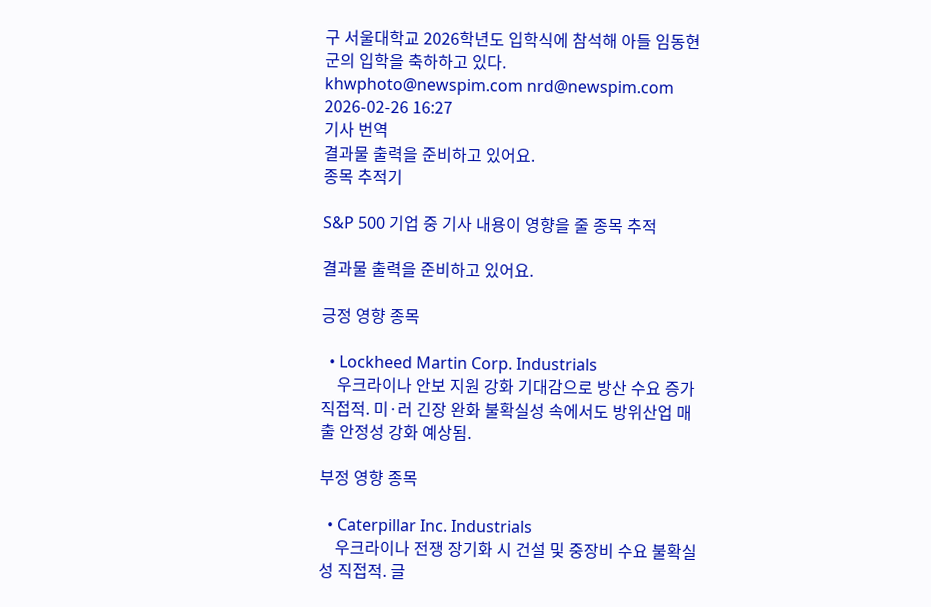구 서울대학교 2026학년도 입학식에 참석해 아들 임동현 군의 입학을 축하하고 있다. khwphoto@newspim.com nrd@newspim.com 2026-02-26 16:27
기사 번역
결과물 출력을 준비하고 있어요.
종목 추적기

S&P 500 기업 중 기사 내용이 영향을 줄 종목 추적

결과물 출력을 준비하고 있어요.

긍정 영향 종목

  • Lockheed Martin Corp. Industrials
    우크라이나 안보 지원 강화 기대감으로 방산 수요 증가 직접적. 미·러 긴장 완화 불확실성 속에서도 방위산업 매출 안정성 강화 예상됨.

부정 영향 종목

  • Caterpillar Inc. Industrials
    우크라이나 전쟁 장기화 시 건설 및 중장비 수요 불확실성 직접적. 글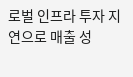로벌 인프라 투자 지연으로 매출 성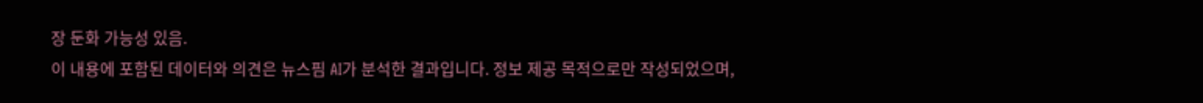장 둔화 가능성 있음.
이 내용에 포함된 데이터와 의견은 뉴스핌 AI가 분석한 결과입니다. 정보 제공 목적으로만 작성되었으며,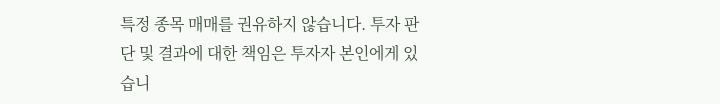특정 종목 매매를 권유하지 않습니다. 투자 판단 및 결과에 대한 책임은 투자자 본인에게 있습니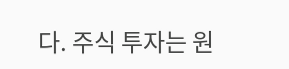다. 주식 투자는 원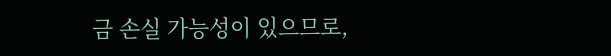금 손실 가능성이 있으므로,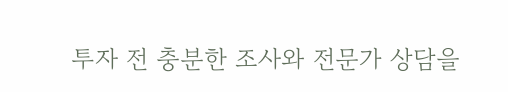투자 전 충분한 조사와 전문가 상담을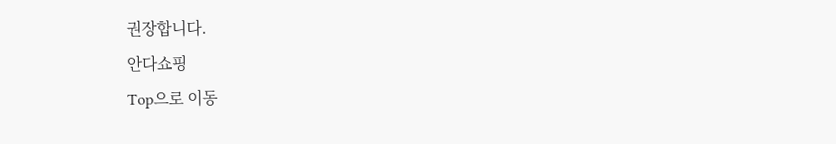권장합니다.
안다쇼핑
Top으로 이동